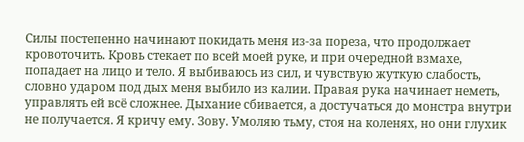Силы постепенно начинают покидать меня из-за пореза, что продолжает кровоточить. Кровь стекает по всей моей руке, и при очередной взмахе, попадает на лицо и тело. Я выбиваюсь из сил, и чувствую жуткую слабость, словно ударом под дых меня выбило из калии. Правая рука начинает неметь, управлять ей всё сложнее. Дыхание сбивается, а достучаться до монстра внутри не получается. Я кричу ему. Зову. Умоляю тьму, стоя на коленях, но они глухик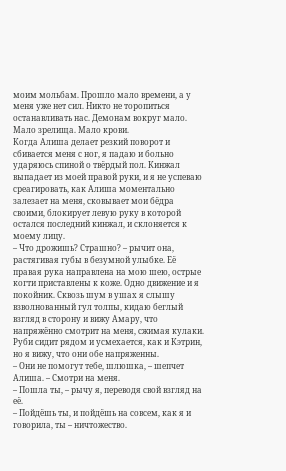моим мольбам. Прошло мало времени, а у меня уже нет сил. Никто не торопиться останавливать нас. Демонам вокруг мало. Мало зрелища. Мало крови.
Когда Алиша делает резкий поворот и сбивается меня с ног, я падаю и больно ударяюсь спиной о твёрдый пол. Кинжал выпадает из моей правой руки, и я не успеваю среагировать, как Алиша моментально залезает на меня, сковывает мои бёдра своими, блокирует левую руку в которой остался последний кинжал, и склоняется к моему лицу.
– Что дрожишь? Страшно? – рычит она, растягивая губы в безумной улыбке. Её правая рука направлена на мою шею, острые когти приставлены к коже. Одно движение и я покойник. Сквозь шум в ушах я слышу взволнованный гул толпы, кидаю беглый взгляд в сторону и вижу Амару, что напряжённо смотрит на меня, сжимая кулаки. Руби сидит рядом и усмехается, как и Кэтрин, но я вижу, что они обе напряженны.
– Они не помогут тебе, шлюшка, – шепчет Алиша. – Смотри на меня.
– Пошла ты, – рычу я, переводя свой взгляд на её.
– Пойдёшь ты, и пойдёшь на совсем, как я и говорила, ты – ничтожество.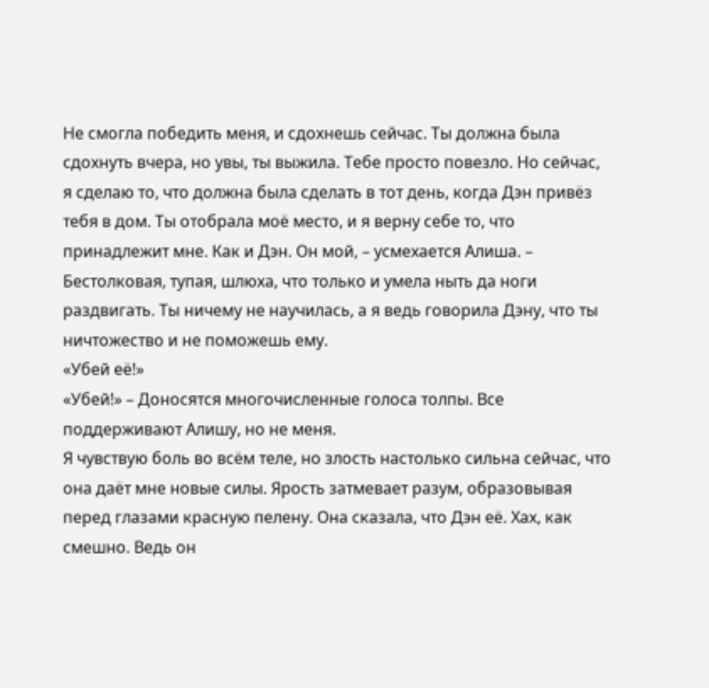Не смогла победить меня, и сдохнешь сейчас. Ты должна была сдохнуть вчера, но увы, ты выжила. Тебе просто повезло. Но сейчас, я сделаю то, что должна была сделать в тот день, когда Дэн привёз тебя в дом. Ты отобрала моё место, и я верну себе то, что принадлежит мне. Как и Дэн. Он мой, – усмехается Алиша. – Бестолковая, тупая, шлюха, что только и умела ныть да ноги раздвигать. Ты ничему не научилась, а я ведь говорила Дэну, что ты ничтожество и не поможешь ему.
«Убей её!»
«Убей!» – Доносятся многочисленные голоса толпы. Все поддерживают Алишу, но не меня.
Я чувствую боль во всём теле, но злость настолько сильна сейчас, что она даёт мне новые силы. Ярость затмевает разум, образовывая перед глазами красную пелену. Она сказала, что Дэн её. Хах, как смешно. Ведь он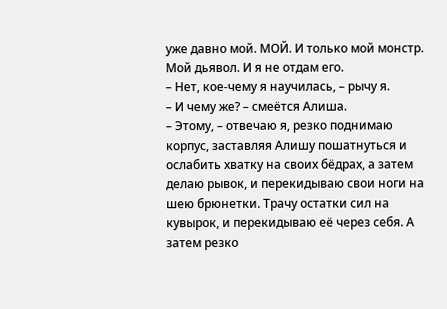уже давно мой. МОЙ. И только мой монстр. Мой дьявол. И я не отдам его.
– Нет, кое-чему я научилась, – рычу я.
– И чему же? – смеётся Алиша.
– Этому, – отвечаю я, резко поднимаю корпус, заставляя Алишу пошатнуться и ослабить хватку на своих бёдрах, а затем делаю рывок, и перекидываю свои ноги на шею брюнетки. Трачу остатки сил на кувырок, и перекидываю её через себя. А затем резко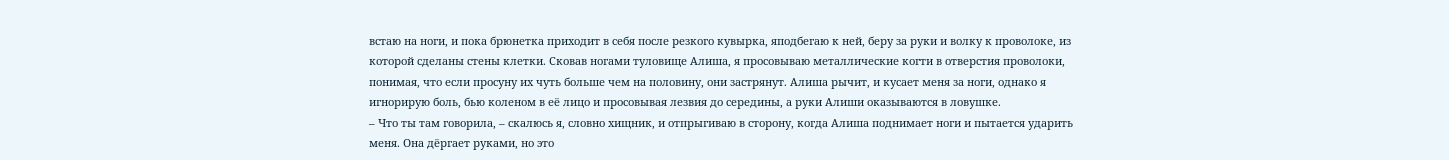встаю на ноги, и пока брюнетка приходит в себя после резкого кувырка, яподбегаю к ней, беру за руки и волку к проволоке, из которой сделаны стены клетки. Сковав ногами туловище Алиша, я просовываю металлические когти в отверстия проволоки, понимая, что если просуну их чуть больше чем на половину, они застрянут. Алиша рычит, и кусает меня за ноги, однако я игнорирую боль, бью коленом в её лицо и просовывая лезвия до середины, а руки Алиши оказываются в ловушке.
– Что ты там говорила, – скалюсь я, словно хищник, и отпрыгиваю в сторону, когда Алиша поднимает ноги и пытается ударить меня. Она дёргает руками, но это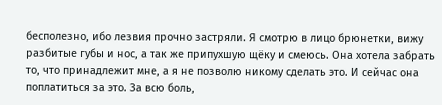бесполезно, ибо лезвия прочно застряли. Я смотрю в лицо брюнетки, вижу разбитые губы и нос, а так же припухшую щёку и смеюсь. Она хотела забрать то, что принадлежит мне, а я не позволю никому сделать это. И сейчас она поплатиться за это. За всю боль,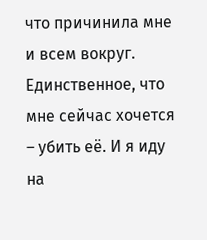что причинила мне и всем вокруг. Единственное, что мне сейчас хочется – убить её. И я иду на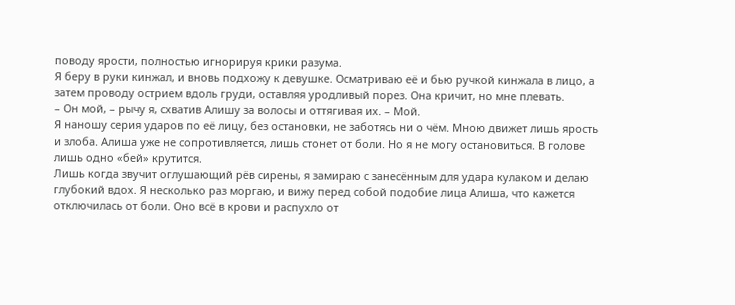поводу ярости, полностью игнорируя крики разума.
Я беру в руки кинжал, и вновь подхожу к девушке. Осматриваю её и бью ручкой кинжала в лицо, а затем проводу острием вдоль груди, оставляя уродливый порез. Она кричит, но мне плевать.
– Он мой, – рычу я, схватив Алишу за волосы и оттягивая их. – Мой.
Я наношу серия ударов по её лицу, без остановки, не заботясь ни о чём. Мною движет лишь ярость и злоба. Алиша уже не сопротивляется, лишь стонет от боли. Но я не могу остановиться. В голове лишь одно «бей» крутится.
Лишь когда звучит оглушающий рёв сирены, я замираю с занесённым для удара кулаком и делаю глубокий вдох. Я несколько раз моргаю, и вижу перед собой подобие лица Алиша, что кажется отключилась от боли. Оно всё в крови и распухло от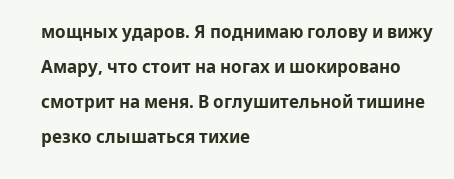мощных ударов. Я поднимаю голову и вижу Амару, что стоит на ногах и шокировано смотрит на меня. В оглушительной тишине резко слышаться тихие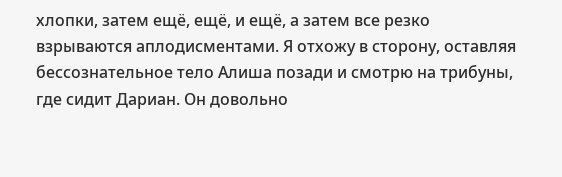хлопки, затем ещё, ещё, и ещё, а затем все резко взрываются аплодисментами. Я отхожу в сторону, оставляя бессознательное тело Алиша позади и смотрю на трибуны, где сидит Дариан. Он довольно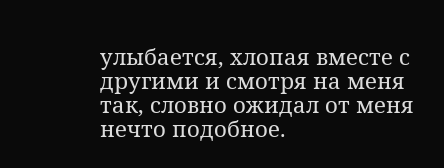улыбается, хлопая вместе с другими и смотря на меня так, словно ожидал от меня нечто подобное.